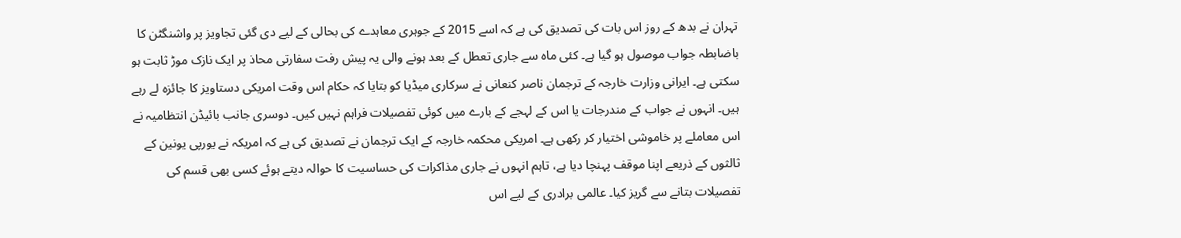تہران نے بدھ کے روز اس بات کی تصدیق کی ہے کہ اسے 2015 کے جوہری معاہدے کی بحالی کے لیے دی گئی تجاویز پر واشنگٹن کا باضابطہ جواب موصول ہو گیا ہے۔ کئی ماہ سے جاری تعطل کے بعد ہونے والی یہ پیش رفت سفارتی محاذ پر ایک نازک موڑ ثابت ہو سکتی ہے۔ ایرانی وزارت خارجہ کے ترجمان ناصر کنعانی نے سرکاری میڈیا کو بتایا کہ حکام اس وقت امریکی دستاویز کا جائزہ لے رہے ہیں۔ انہوں نے جواب کے مندرجات یا اس کے لہجے کے بارے میں کوئی تفصیلات فراہم نہیں کیں۔ دوسری جانب بائیڈن انتظامیہ نے اس معاملے پر خاموشی اختیار کر رکھی ہے۔ امریکی محکمہ خارجہ کے ایک ترجمان نے تصدیق کی ہے کہ امریکہ نے یورپی یونین کے ثالثوں کے ذریعے اپنا موقف پہنچا دیا ہے، تاہم انہوں نے جاری مذاکرات کی حساسیت کا حوالہ دیتے ہوئے کسی بھی قسم کی تفصیلات بتانے سے گریز کیا۔ عالمی برادری کے لیے اس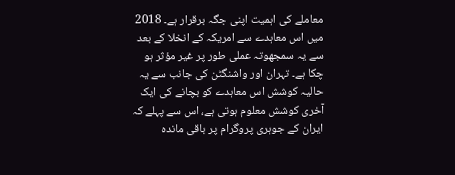معاملے کی اہمیت اپنی جگہ برقرار ہے۔ 2018 میں اس معاہدے سے امریکہ کے انخلا کے بعد سے یہ سمجھوتہ عملی طور پر غیر مؤثر ہو چکا ہے۔ تہران اور واشنگٹن کی جانب سے یہ حالیہ کوشش اس معاہدے کو بچانے کی ایک آخری کوشش معلوم ہوتی ہے، اس سے پہلے کہ ایران کے جوہری پروگرام پر باقی ماندہ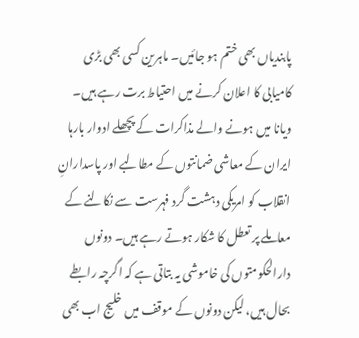پابندیاں بھی ختم ہو جائیں۔ ماہرین کسی بھی بڑی کامیابی کا اعلان کرنے میں احتیاط برت رہے ہیں۔ ویانا میں ہونے والے مذاکرات کے پچھلے ادوار بارہا ایران کے معاشی ضمانتوں کے مطالبے اور پاسدارانِ انقلاب کو امریکی دہشت گرد فہرست سے نکالنے کے معاملے پر تعطل کا شکار ہوتے رہے ہیں۔ دونوں دارالحکومتوں کی خاموشی یہ بتاتی ہے کہ اگرچہ رابطے بحال ہیں، لیکن دونوں کے موقف میں خلیج اب بھی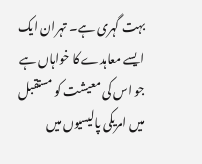بہت گہری ہے۔ تہران ایک ایسے معاہدے کا خواہاں ہے جو اس کی معیشت کو مستقبل میں امریکی پالیسیوں میں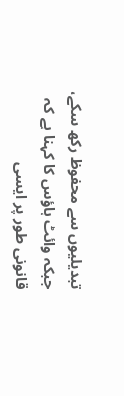تبدیلیوں سے محفوظ رکھ سکے، جبکہ وائٹ ہاؤس کا کہنا ہے کہ قانونی طور پر ایسی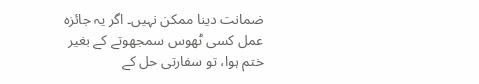ضمانت دینا ممکن نہیں۔ اگر یہ جائزہ عمل کسی ٹھوس سمجھوتے کے بغیر ختم ہوا، تو سفارتی حل کے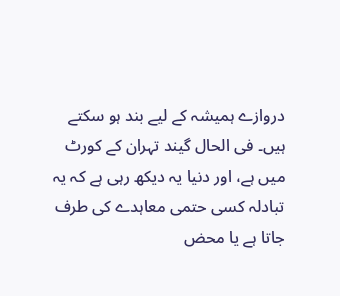دروازے ہمیشہ کے لیے بند ہو سکتے ہیں۔ فی الحال گیند تہران کے کورٹ میں ہے، اور دنیا یہ دیکھ رہی ہے کہ یہ تبادلہ کسی حتمی معاہدے کی طرف جاتا ہے یا محض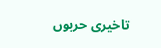تاخیری حربوں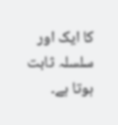کا ایک اور سلسلہ ثابت ہوتا ہے۔